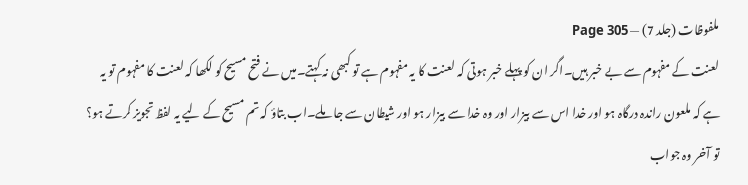ملفوظات (جلد 7) — Page 305
لعنت کے مفہوم سے بے خبر ہیں۔اگر ان کو پہلے خبر ہوتی کہ لعنت کا یہ مفہوم ہے تو کبھی نہ کہتے۔میں نے فتح مسیح کو لکھا کہ لعنت کا مفہوم تو یہ ہے کہ ملعون راندہ درگاہ ہو اور خدا اس سے بیزار اور وہ خدا سے بیزار ہو اور شیطان سے جا ملے۔اب بتاؤ کہ تم مسیح کے لیے یہ لفظ تجویز کرتے ہو؟ تو آخر وہ جواب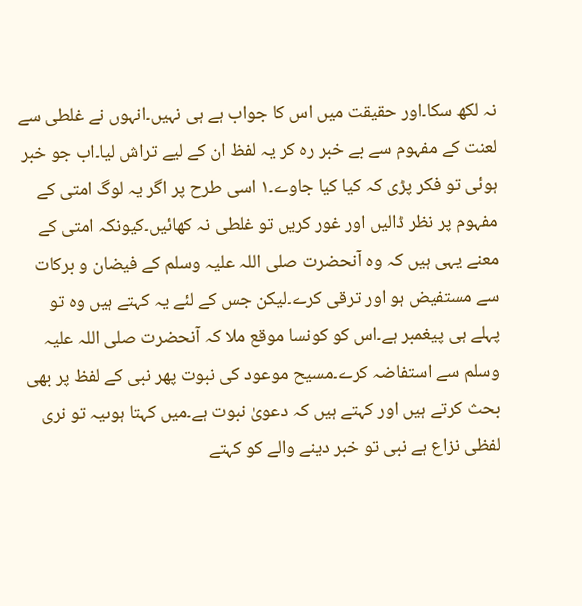نہ لکھ سکا۔اور حقیقت میں اس کا جواب ہے ہی نہیں۔انہوں نے غلطی سے لعنت کے مفہوم سے بے خبر رہ کر یہ لفظ ان کے لیے تراش لیا۔اب جو خبر ہوئی تو فکر پڑی کہ کیا کیا جاوے۔۱ اسی طرح پر اگر یہ لوگ امتی کے مفہوم پر نظر ڈالیں اور غور کریں تو غلطی نہ کھائیں۔کیونکہ امتی کے معنے یہی ہیں کہ وہ آنحضرت صلی اللہ علیہ وسلم کے فیضان و برکات سے مستفیض ہو اور ترقی کرے۔لیکن جس کے لئے یہ کہتے ہیں وہ تو پہلے ہی پیغمبر ہے۔اس کو کونسا موقع ملا کہ آنحضرت صلی اللہ علیہ وسلم سے استفاضہ کرے۔مسیح موعود کی نبوت پھر نبی کے لفظ پر بھی بحث کرتے ہیں اور کہتے ہیں کہ دعویٰ نبوت ہے۔میں کہتا ہوںیہ تو نری لفظی نزاع ہے نبی تو خبر دینے والے کو کہتے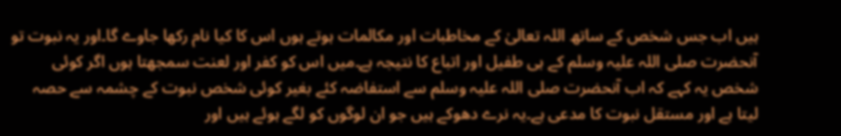ہیں اب جس شخص کے ساتھ اللہ تعالیٰ کے مخاطبات اور مکالمات ہوتے ہوں اس کا کیا نام رکھا جاوے گا۔اور یہ نبوت تو آنحضرت صلی اللہ علیہ وسلم کے ہی طفیل اور اتباع کا نتیجہ ہے۔میں اس کو کفر اور لعنت سمجھتا ہوں اگر کوئی شخص یہ کہے کہ اب آنحضرت صلی اللہ علیہ وسلم سے استفاضہ کئے بغیر کوئی شخص نبوت کے چشمہ سے حصہ لیتا ہے اور مستقل نبوت کا مدعی ہے۔یہ نرے دھوکے ہیں جو ان لوگوں کو لگے ہوئے ہیں اور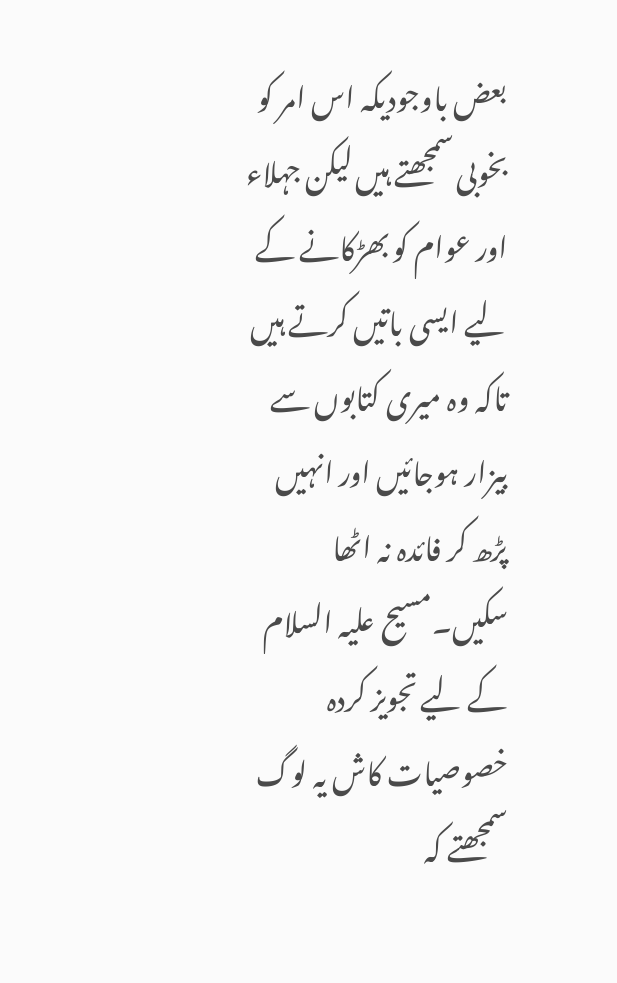بعض باوجودیکہ اس امر کو بخوبی سمجھتے ہیں لیکن جہلاء اور عوام کو بھڑکانے کے لیے ایسی باتیں کرتے ہیں تاکہ وہ میری کتابوں سے بیزار ہوجائیں اور انہیں پڑھ کر فائدہ نہ اٹھا سکیں۔مسیح علیہ السلام کے لیے تجویز کردہ خصوصیات کاش یہ لوگ سمجھتے کہ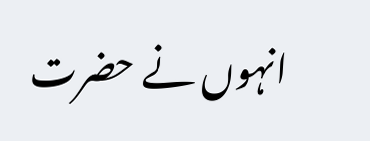انہوں نے حضرت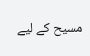مسیح کے لیے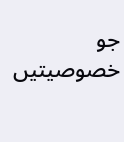جو خصوصیتیں